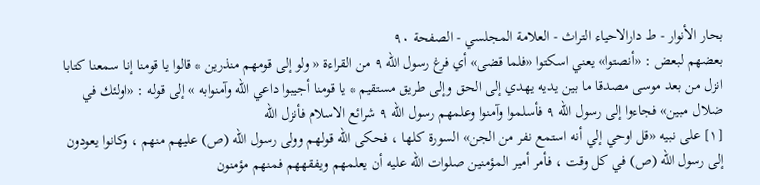بحار الأنوار - ط دارالاحیاء التراث - العلامة المجلسي - الصفحة ٩٠
بعضهم لبعض : «أنصتوا» يعني اسكتوا «فلما قضى» أي فرغ رسول الله ٩ من القراءة « ولو إلى قومهم منذرين * قالوا يا قومنا إنا سمعنا كتابا انزل من بعد موسى مصدقا ما بين يديه يهدي إلى الحق وإلى طريق مستقيم * يا قومنا أجيبوا داعي الله وآمنوابه » إلى قوله : «اولئك في ضلال مبين» فجاءوا إلى رسول الله ٩ فأسلموا وآمنوا وعلمهم رسول الله ٩ شرائع الاسلام فأنزل الله
[١] على نبيه «قل اوحي إلي أنه استمع نفر من الجن» السورة كلها ، فحكى الله قولهم وولى رسول الله (ص) عليهم منهم ، وكانوا يعودون إلى رسول الله (ص) في كل وقت ، فأمر أمير المؤمنين صلوات الله عليه أن يعلمهم ويفقههم فمنهم مؤمنون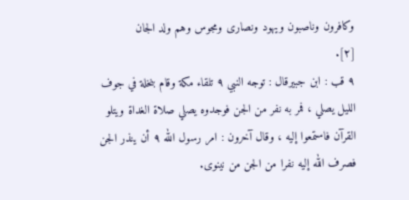وكافرون وناصبون ويهود ونصارى ومجوس وهم ولد الجان
[٢].
٩ قب : ابن جبيرقال : توجه النبي ٩ تلقاء مكة وقام بنخلة في جوف الليل يصلي ، فمر به نفر من الجن فوجدوه يصلي صلاة الغداة ويتلو القرآن فاستمعوا إليه ، وقال آخرون : امر رسول الله ٩ أن ينذر الجن فصرف الله إليه نفرا من الجن من نينوى.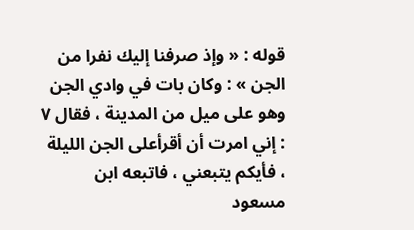قوله : « وإذ صرفنا إليك نفرا من الجن » : وكان بات في وادي الجن وهو على ميل من المدينة ، فقال ٧ : إني امرت أن أقرأعلى الجن الليلة ، فأيكم يتبعني ، فاتبعه ابن مسعود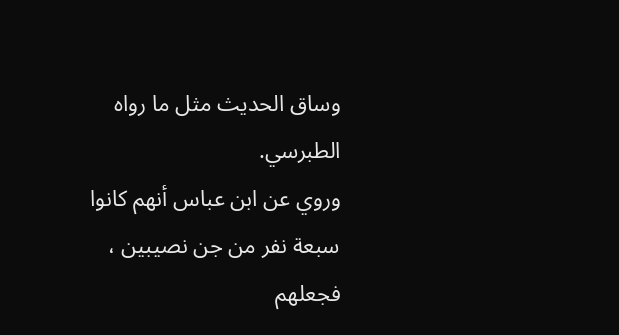وساق الحديث مثل ما رواه الطبرسي.
وروي عن ابن عباس أنهم كانوا سبعة نفر من جن نصيبين ، فجعلهم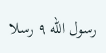رسول الله ٩ رسلا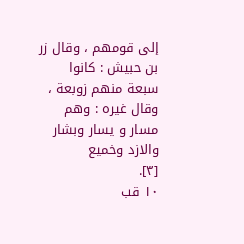إلى قومهم ، وقال زر بن حبيش : كانوا سبعة منهم زوبعة ، وقال غيره : وهم مسار و يسار وبشار والازد وخميع
[٣].
١٠ قب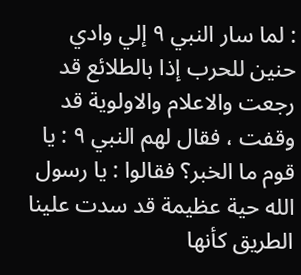: لما سار النبي ٩ إلي وادي حنين للحرب إذا بالطلائع قد رجعت والاعلام والاولوية قد وقفت ، فقال لهم النبي ٩ : يا قوم ما الخبر؟ فقالوا : يا رسول الله حية عظيمة قد سدت علينا الطريق كأنها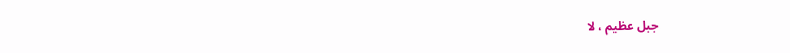جبل عظيم ، لا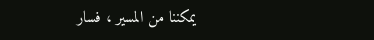يمكننا من المسير ، فسار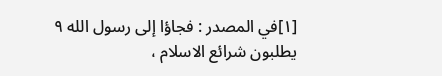[١]في المصدر : فجاؤا إلى رسول الله ٩ يطلبون شرائع الاسلام ،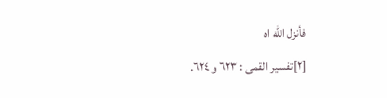فأنزل الله اه
[٢]تفسير القمى : ٦٢٣ و ٦٢٤.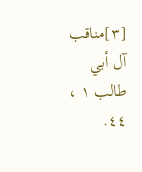[٣]مناقب آل أبي طالب ١ ، ٤٤.